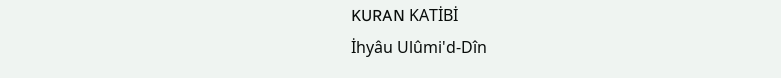KURAN KATİBİ
İhyâu Ulûmi'd-Dîn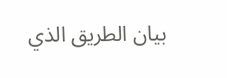بيان الطريق الذي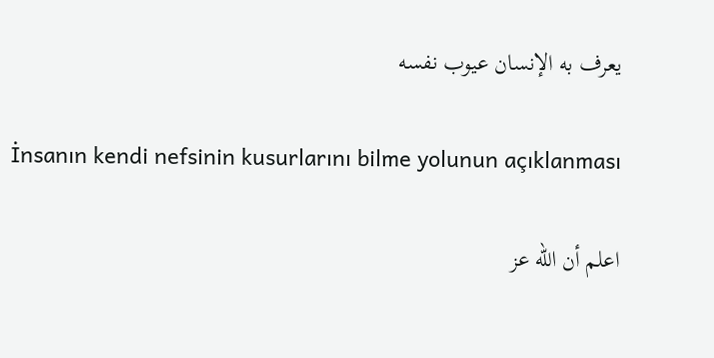يعرف به الإنسان عيوب نفسه

İnsanın kendi nefsinin kusurlarını bilme yolunun açıklanması

اعلم أن الله عز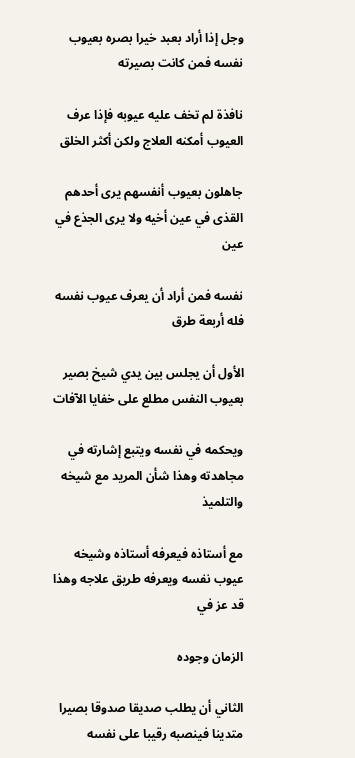وجل إذا أراد بعبد خيرا بصره بعيوب نفسه فمن كانت بصيرته

نافذة لم تخف عليه عيوبه فإذا عرف العيوب أمكنه العلاج ولكن أكثر الخلق

جاهلون بعيوب أنفسهم يرى أحدهم القذى في عين أخيه ولا يرى الجذع في عين

نفسه فمن أراد أن يعرف عيوب نفسه فله أربعة طرق

الأول أن يجلس بين يدي شيخ بصير بعيوب النفس مطلع على خفايا الآفات

ويحكمه في نفسه ويتبع إشارته في مجاهدته وهذا شأن المريد مع شيخه والتلميذ

مع أستاذه فيعرفه أستاذه وشيخه عيوب نفسه ويعرفه طريق علاجه وهذا قد عز في

الزمان وجوده

الثاني أن يطلب صديقا صدوقا بصيرا متدينا فينصبه رقيبا على نفسه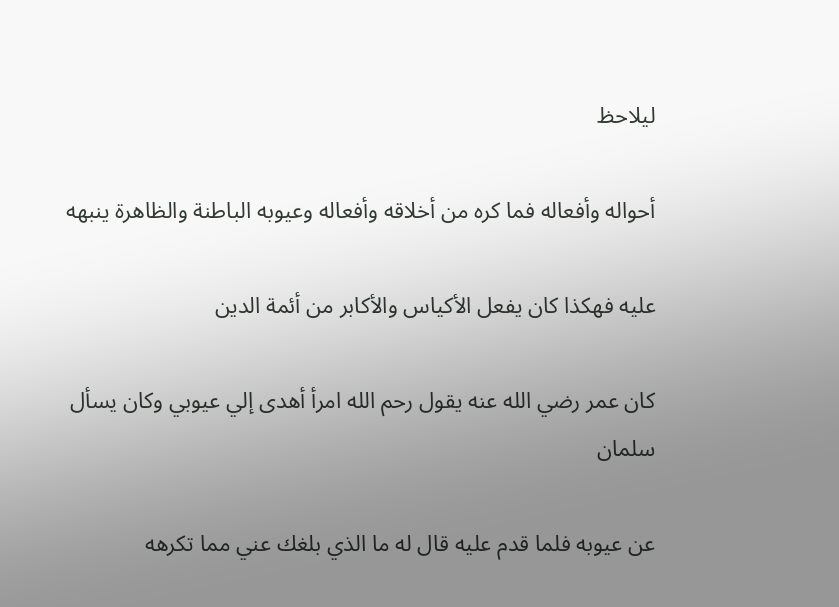ليلاحظ

أحواله وأفعاله فما كره من أخلاقه وأفعاله وعيوبه الباطنة والظاهرة ينبهه

عليه فهكذا كان يفعل الأكياس والأكابر من أئمة الدين

كان عمر رضي الله عنه يقول رحم الله امرأ أهدى إلي عيوبي وكان يسأل سلمان

عن عيوبه فلما قدم عليه قال له ما الذي بلغك عني مما تكرهه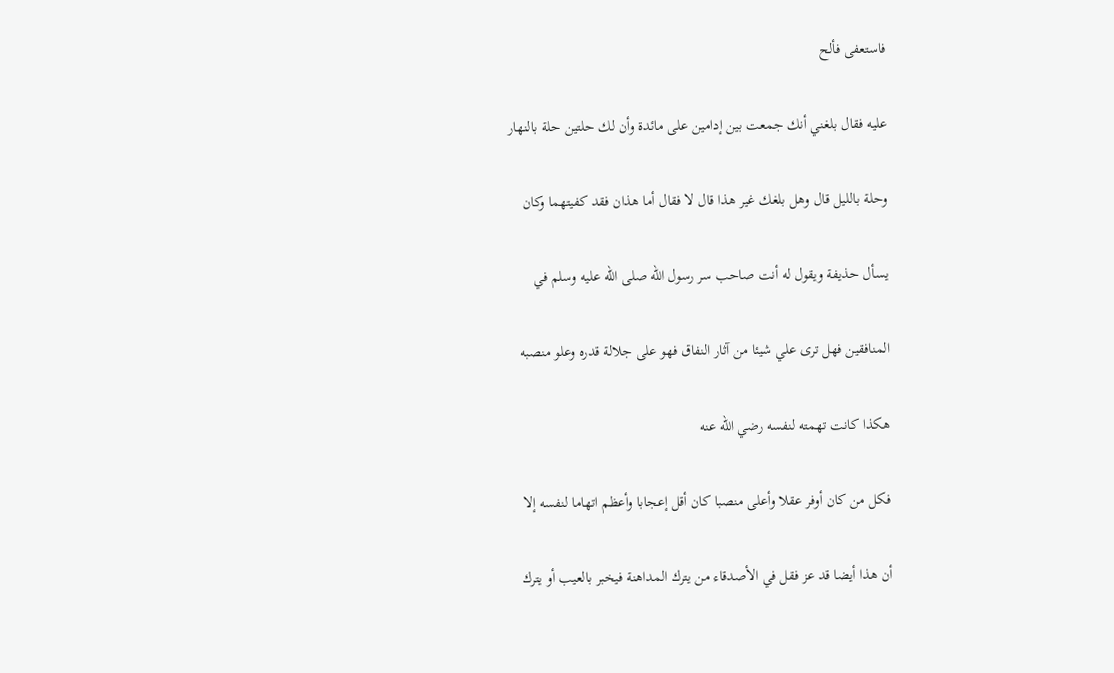فاستعفى فألح

عليه فقال بلغني أنك جمعت بين إدامين على مائدة وأن لك حلتين حلة بالنهار

وحلة بالليل قال وهل بلغك غير هذا قال لا فقال أما هذان فقد كفيتهما وكان

يسأل حذيفة ويقول له أنت صاحب سر رسول الله صلى الله عليه وسلم في

المنافقين فهل ترى علي شيئا من آثار النفاق فهو على جلالة قدره وعلو منصبه

هكذا كانت تهمته لنفسه رضي الله عنه

فكل من كان أوفر عقلا وأعلى منصبا كان أقل إعجابا وأعظم اتهاما لنفسه إلا

أن هذا أيضا قد عز فقل في الأصدقاء من يترك المداهنة فيخبر بالعيب أو يترك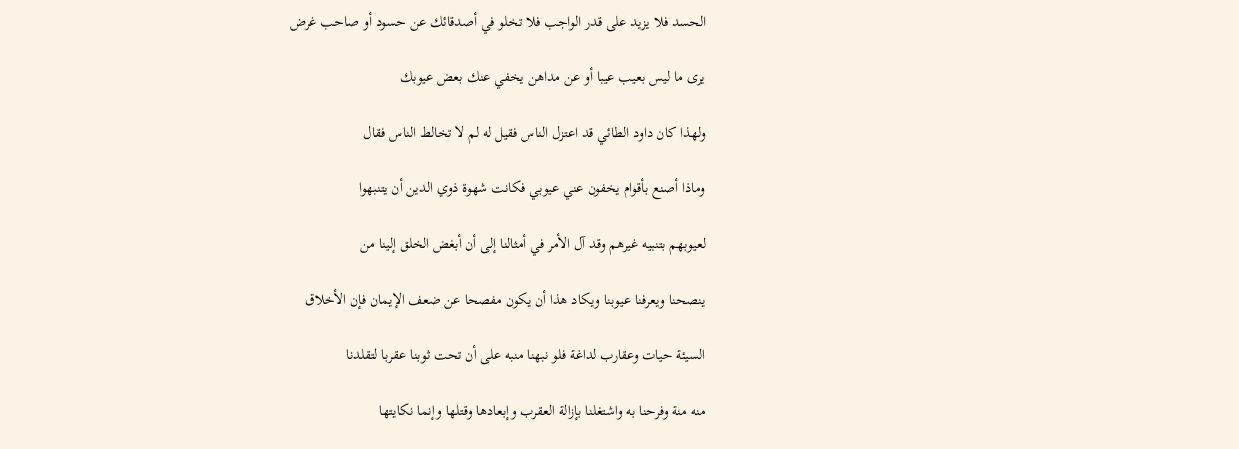الحسد فلا يزيد على قدر الواجب فلا تخلو في أصدقائك عن حسود أو صاحب غرض

يرى ما ليس بعيب عيبا أو عن مداهن يخفي عنك بعض عيوبك

ولهذا كان داود الطائي قد اعتزل الناس فقيل له لم لا تخالط الناس فقال

وماذا أصنع بأقوام يخفون عني عيوبي فكانت شهوة ذوي الدين أن يتنبهوا

لعيوبهم بتنبيه غيرهم وقد آل الأمر في أمثالنا إلى أن أبغض الخلق إلينا من

ينصحنا ويعرفنا عيوبنا ويكاد هذا أن يكون مفصحا عن ضعف الإيمان فإن الأخلاق

السيئة حيات وعقارب لداغة فلو نبهنا منبه على أن تحت ثوبنا عقربا لتقلدنا

منه منة وفرحنا به واشتغلنا بإزالة العقرب وإبعادها وقتلها وإنما نكايتها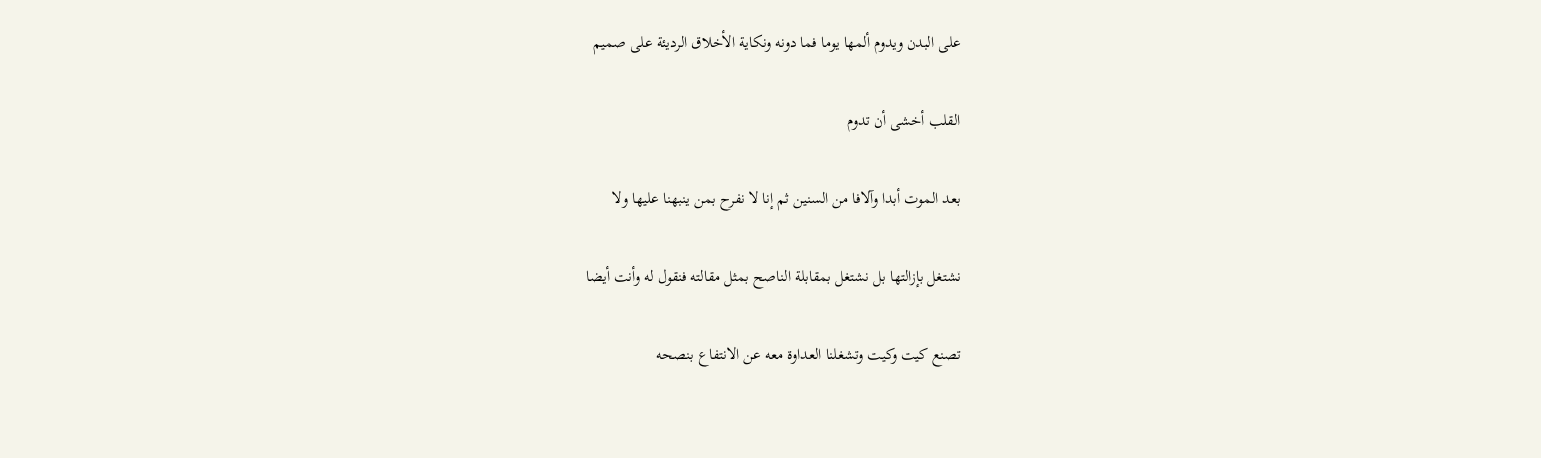على البدن ويدوم ألمها يوما فما دونه ونكاية الأخلاق الرديئة على صميم

القلب أخشى أن تدوم

بعد الموت أبدا وآلافا من السنين ثم إنا لا نفرح بمن ينبهنا عليها ولا

نشتغل بإزالتها بل نشتغل بمقابلة الناصح بمثل مقالته فنقول له وأنت أيضا

تصنع كيت وكيت وتشغلنا العداوة معه عن الانتفاع بنصحه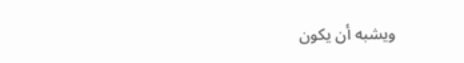ويشبه أن يكون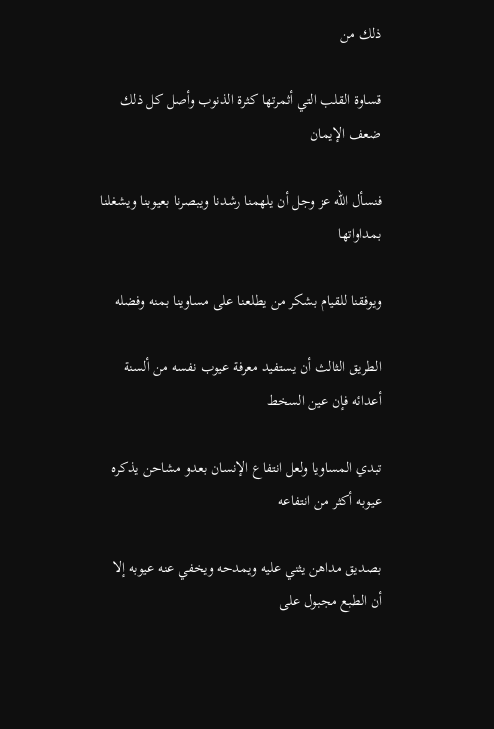ذلك من

قساوة القلب التي أثمرتها كثرة الذنوب وأصل كل ذلك ضعف الإيمان

فنسأل الله عز وجل أن يلهمنا رشدنا ويبصرنا بعيوبنا ويشغلنا بمداواتها

ويوفقنا للقيام بشكر من يطلعنا على مساوينا بمنه وفضله

الطريق الثالث أن يستفيد معرفة عيوب نفسه من ألسنة أعدائه فإن عين السخط

تبدي المساويا ولعل انتفاع الإنسان بعدو مشاحن يذكره عيوبه أكثر من انتفاعه

بصديق مداهن يثني عليه ويمدحه ويخفي عنه عيوبه إلا أن الطبع مجبول على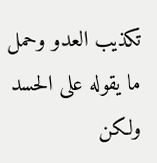تكذيب العدو وحمل ما يقوله على الحسد ولكن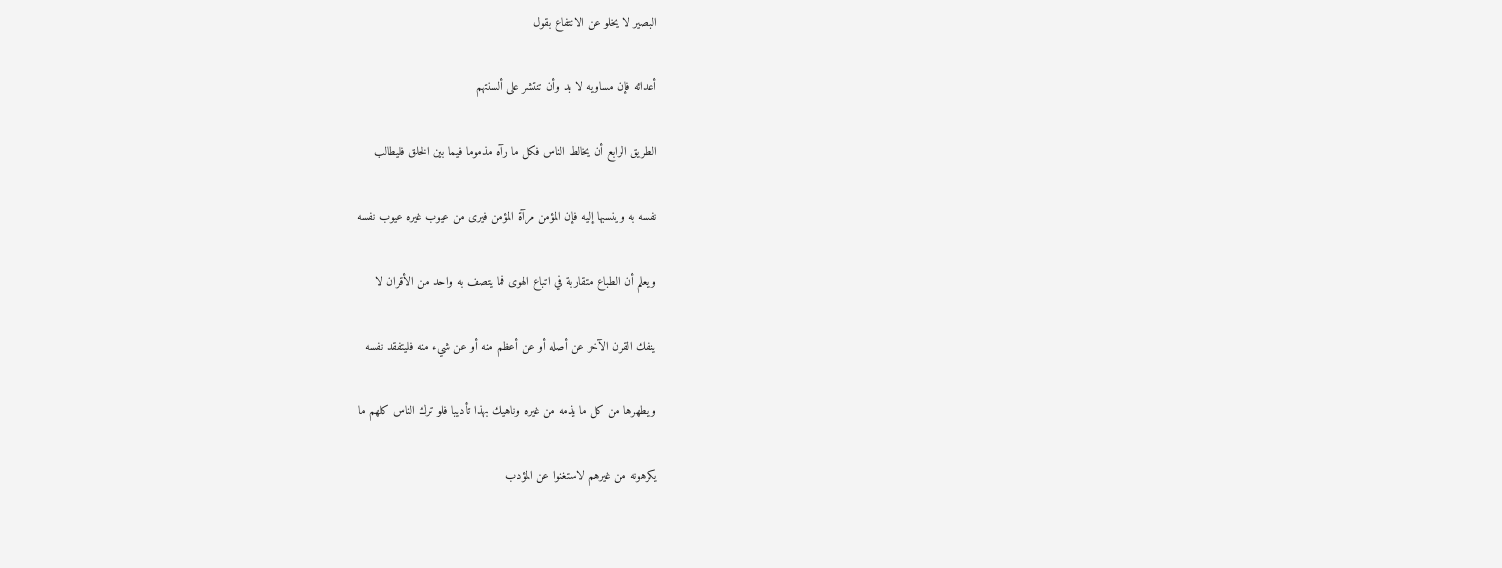البصير لا يخلو عن الانتفاع بقول

أعدائه فإن مساويه لا بد وأن تنتشر على ألسنتهم

الطريق الرابع أن يخالط الناس فكل ما رآه مذموما فيما بين الخلق فليطالب

نفسه به وينسبها إليه فإن المؤمن مرآة المؤمن فيرى من عيوب غيره عيوب نفسه

ويعلم أن الطباع متقاربة في اتباع الهوى فما يتصف به واحد من الأقران لا

ينفك القرن الآخر عن أصله أو عن أعظم منه أو عن شيء منه فليتفقد نفسه

ويطهرها من كل ما يذمه من غيره وناهيك بهذا تأديبا فلو ترك الناس كلهم ما

يكرهونه من غيرهم لاستغنوا عن المؤدب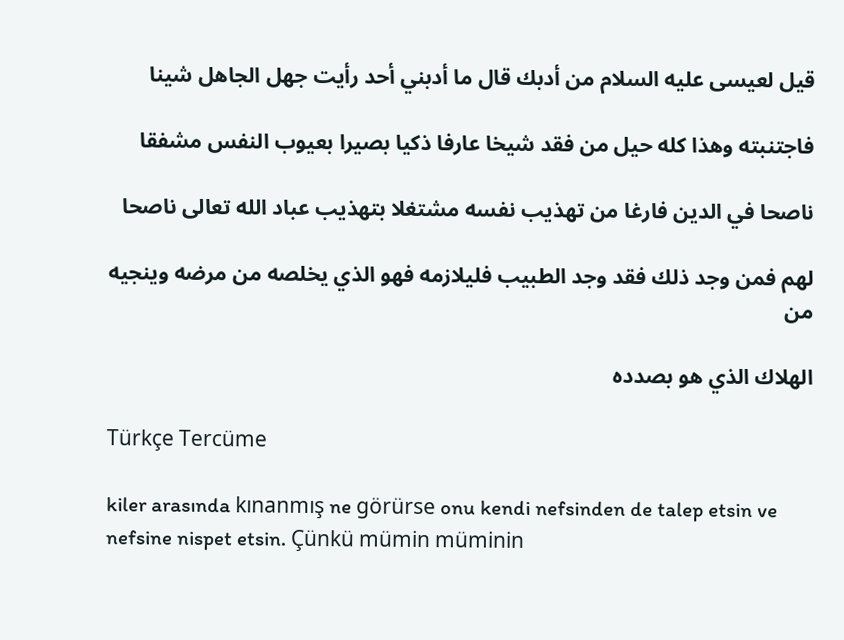قيل لعيسى عليه السلام من أدبك قال ما أدبني أحد رأيت جهل الجاهل شينا

فاجتنبته وهذا كله حيل من فقد شيخا عارفا ذكيا بصيرا بعيوب النفس مشفقا

ناصحا في الدين فارغا من تهذيب نفسه مشتغلا بتهذيب عباد الله تعالى ناصحا

لهم فمن وجد ذلك فقد وجد الطبيب فليلازمه فهو الذي يخلصه من مرضه وينجيه من

الهلاك الذي هو بصدده

Türkçe Tercüme

kiler arasında kınanmış ne görürse onu kendi nefsinden de talep etsin ve nefsine nispet etsin. Çünkü mümin müminin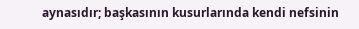aynasıdır; başkasının kusurlarında kendi nefsinin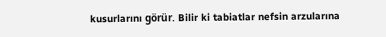kusurlarını görür. Bilir ki tabiatlar nefsin arzularına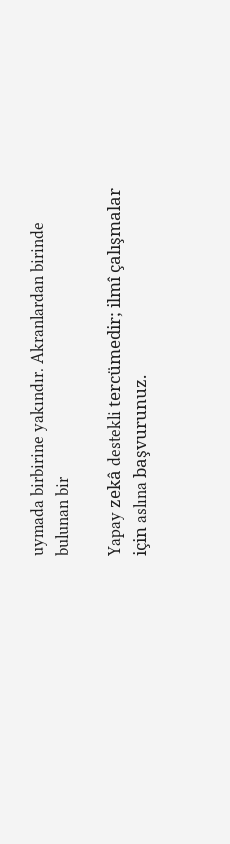uymada birbirine yakındır. Akranlardan birinde bulunan bir

Yapay zekâ destekli tercümedir; ilmî çalışmalar için aslına başvurunuz.